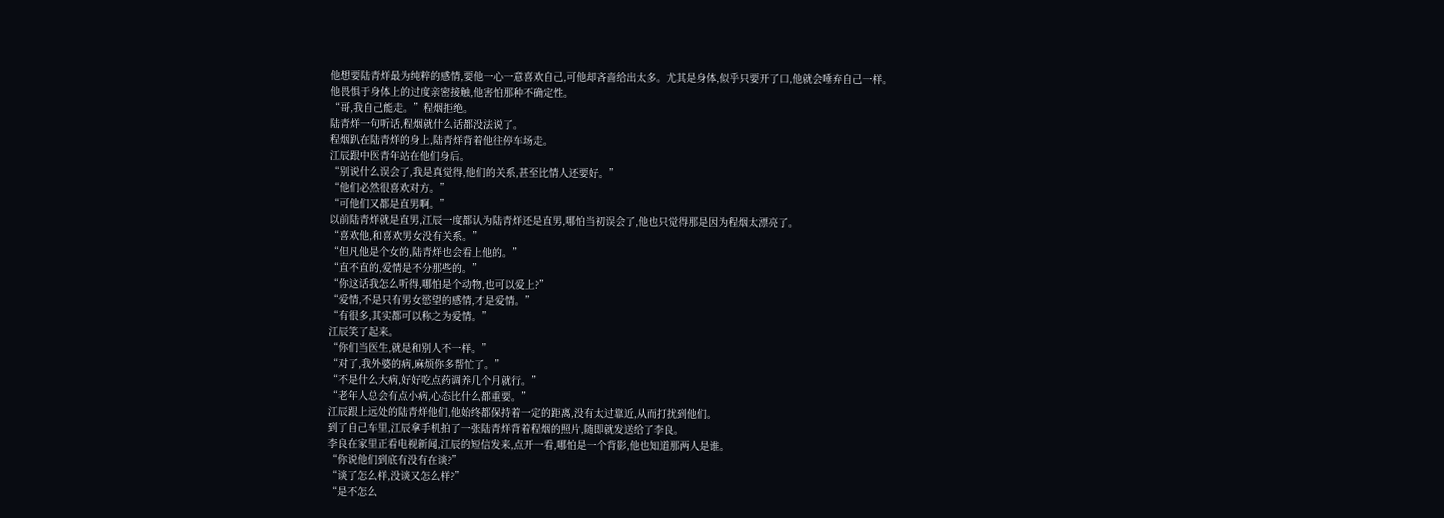他想要陆青烊最为纯粹的感情,要他一心一意喜欢自己,可他却吝啬给出太多。尤其是身体,似乎只要开了口,他就会唾弃自己一样。
他畏惧于身体上的过度亲密接触,他害怕那种不确定性。
“哥,我自己能走。”程烟拒绝。
陆青烊一句听话,程烟就什么话都没法说了。
程烟趴在陆青烊的身上,陆青烊背着他往停车场走。
江辰跟中医青年站在他们身后。
“别说什么误会了,我是真觉得,他们的关系,甚至比情人还要好。”
“他们必然很喜欢对方。”
“可他们又都是直男啊。”
以前陆青烊就是直男,江辰一度都认为陆青烊还是直男,哪怕当初误会了,他也只觉得那是因为程烟太漂亮了。
“喜欢他,和喜欢男女没有关系。”
“但凡他是个女的,陆青烊也会看上他的。”
“直不直的,爱情是不分那些的。”
“你这话我怎么听得,哪怕是个动物,也可以爱上?”
“爱情,不是只有男女慾望的感情,才是爱情。”
“有很多,其实都可以称之为爱情。”
江辰笑了起来。
“你们当医生,就是和别人不一样。”
“对了,我外婆的病,麻烦你多帮忙了。”
“不是什么大病,好好吃点药调养几个月就行。”
“老年人总会有点小病,心态比什么都重要。”
江辰跟上远处的陆青烊他们,他始终都保持着一定的距离,没有太过靠近,从而打扰到他们。
到了自己车里,江辰拿手机拍了一张陆青烊背着程烟的照片,随即就发送给了李良。
李良在家里正看电视新闻,江辰的短信发来,点开一看,哪怕是一个背影,他也知道那两人是谁。
“你说他们到底有没有在谈?”
“谈了怎么样,没谈又怎么样?”
“是不怎么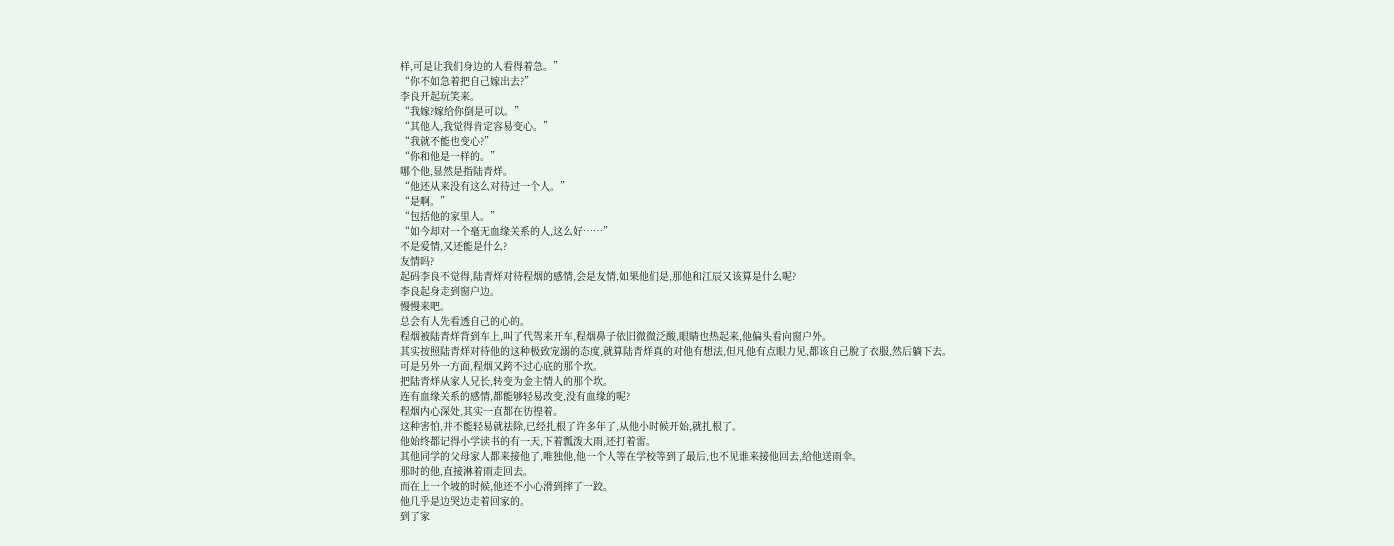样,可是让我们身边的人看得着急。”
“你不如急着把自己嫁出去?”
李良开起玩笑来。
“我嫁?嫁给你倒是可以。”
“其他人,我觉得肯定容易变心。”
“我就不能也变心?”
“你和他是一样的。”
哪个他,显然是指陆青烊。
“他还从来没有这么对待过一个人。”
“是啊。”
“包括他的家里人。”
“如今却对一个毫无血缘关系的人,这么好……”
不是爱情,又还能是什么?
友情吗?
起码李良不觉得,陆青烊对待程烟的感情,会是友情,如果他们是,那他和江辰又该算是什么呢?
李良起身走到窗户边。
慢慢来吧。
总会有人先看透自己的心的。
程烟被陆青烊背到车上,叫了代驾来开车,程烟鼻子依旧微微泛酸,眼睛也热起来,他偏头看向窗户外。
其实按照陆青烊对待他的这种极致宠溺的态度,就算陆青烊真的对他有想法,但凡他有点眼力见,都该自己脫了衣服,然后躺下去。
可是另外一方面,程烟又跨不过心底的那个坎。
把陆青烊从家人兄长,转变为金主情人的那个坎。
连有血缘关系的感情,都能够轻易改变,没有血缘的呢?
程烟内心深处,其实一直都在彷徨着。
这种害怕,并不能轻易就祛除,已经扎根了许多年了,从他小时候开始,就扎根了。
他始终都记得小学读书的有一天,下着瓢泼大雨,还打着雷。
其他同学的父母家人都来接他了,唯独他,他一个人等在学校等到了最后,也不见谁来接他回去,给他送雨伞。
那时的他,直接淋着雨走回去。
而在上一个坡的时候,他还不小心滑到摔了一跤。
他几乎是边哭边走着回家的。
到了家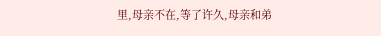里,母亲不在,等了许久,母亲和弟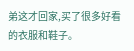弟这才回家,买了很多好看的衣服和鞋子。